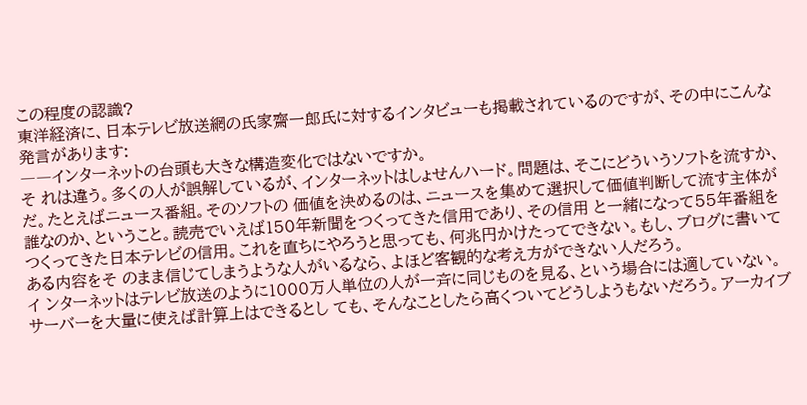この程度の認識?
東洋経済に、日本テレビ放送網の氏家齋一郎氏に対するインタビューも掲載されているのですが、その中にこんな発言があります:
――インターネットの台頭も大きな構造変化ではないですか。
そ れは違う。多くの人が誤解しているが、インターネットはしょせんハード。問題は、そこにどういうソフトを流すか、だ。たとえばニュース番組。そのソフトの 価値を決めるのは、ニュースを集めて選択して価値判断して流す主体が誰なのか、ということ。読売でいえば150年新聞をつくってきた信用であり、その信用 と一緒になって55年番組をつくってきた日本テレビの信用。これを直ちにやろうと思っても、何兆円かけたってできない。もし、ブログに書いてある内容をそ のまま信じてしまうような人がいるなら、よほど客観的な考え方ができない人だろう。
イ ンターネットはテレビ放送のように1000万人単位の人が一斉に同じものを見る、という場合には適していない。サーバーを大量に使えば計算上はできるとし ても、そんなことしたら高くついてどうしようもないだろう。アーカイブ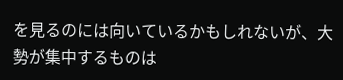を見るのには向いているかもしれないが、大勢が集中するものは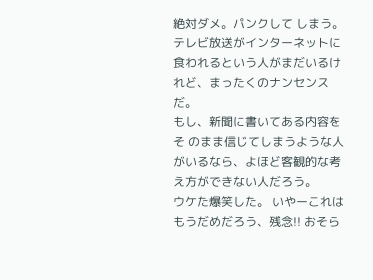絶対ダメ。パンクして しまう。
テレビ放送がインターネットに食われるという人がまだいるけれど、まったくのナンセンスだ。
もし、新聞に書いてある内容をそ のまま信じてしまうような人がいるなら、よほど客観的な考え方ができない人だろう。
ウケた爆笑した。 いやーこれはもうだめだろう、残念!! おそら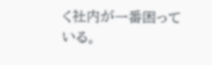く社内が一番困っている。